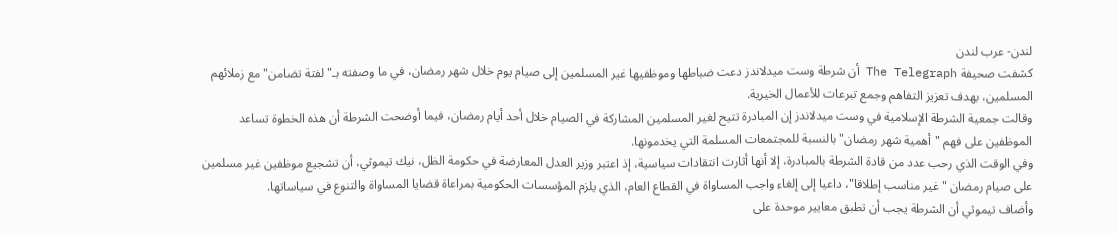لندن- عرب لندن
كشفت صحيفة The Telegraph أن شرطة وست ميدلاندز دعت ضباطها وموظفيها غير المسلمين إلى صيام يوم خلال شهر رمضان، في ما وصفته بـ"لفتة تضامن" مع زملائهم المسلمين، بهدف تعزيز التفاهم وجمع تبرعات للأعمال الخيرية.
وقالت جمعية الشرطة الإسلامية في وست ميدلاندز إن المبادرة تتيح لغير المسلمين المشاركة في الصيام خلال أحد أيام رمضان، فيما أوضحت الشرطة أن هذه الخطوة تساعد الموظفين على فهم "أهمية شهر رمضان" بالنسبة للمجتمعات المسلمة التي يخدمونها.
وفي الوقت الذي رحب عدد من قادة الشرطة بالمبادرة، إلا أنها أثارت انتقادات سياسية، إذ اعتبر وزير العدل المعارضة في حكومة الظل، نيك تيموثي، أن تشجيع موظفين غير مسلمين على صيام رمضان "غير مناسب إطلاقا"، داعيا إلى إلغاء واجب المساواة في القطاع العام، الذي يلزم المؤسسات الحكومية بمراعاة قضايا المساواة والتنوع في سياساتها.
وأضاف تيموثي أن الشرطة يجب أن تطبق معايير موحدة على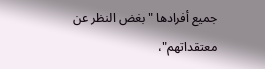جميع أفرادها "بغض النظر عن معتقداتهم"،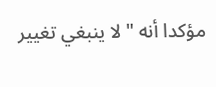مؤكدا أنه "لا ينبغي تغيير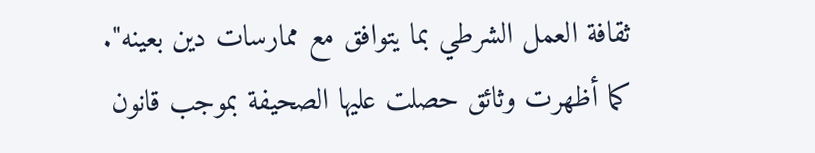ثقافة العمل الشرطي بما يتوافق مع ممارسات دين بعينه".
كما أظهرت وثائق حصلت عليها الصحيفة بموجب قانون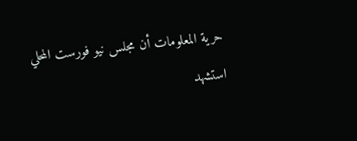حرية المعلومات أن مجلس نيو فورست المحلي استشهد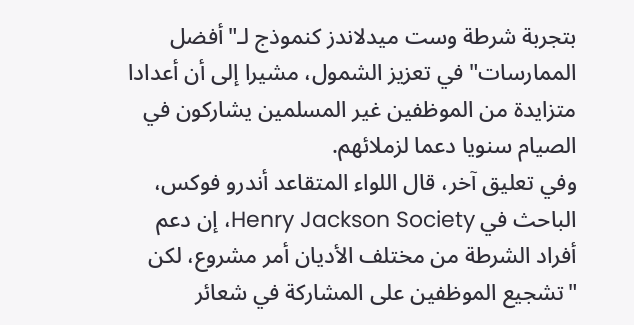بتجربة شرطة وست ميدلاندز كنموذج لـ"أفضل الممارسات" في تعزيز الشمول، مشيرا إلى أن أعدادا متزايدة من الموظفين غير المسلمين يشاركون في الصيام سنويا دعما لزملائهم.
وفي تعليق آخر، قال اللواء المتقاعد أندرو فوكس، الباحث في Henry Jackson Society، إن دعم أفراد الشرطة من مختلف الأديان أمر مشروع، لكن "تشجيع الموظفين على المشاركة في شعائر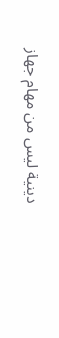دينية ليس من مهام جهاز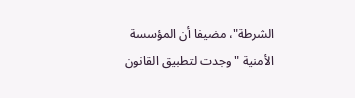الشرطة"، مضيفا أن المؤسسة الأمنية "وجدت لتطبيق القانون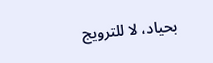بحياد، لا للترويج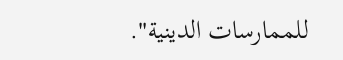للممارسات الدينية".